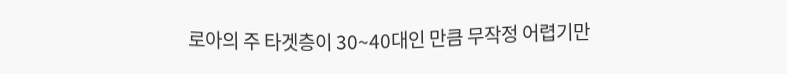로아의 주 타겟층이 30~40대인 만큼 무작정 어렵기만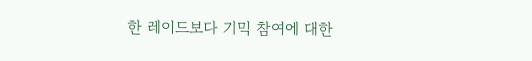한 레이드보다 기믹 참여에 대한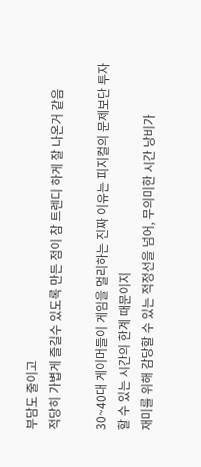부담도 줄이고
적당히 가볍게 즐길수 있도록 만든 점이 참 트렌디 하게 잘 나온거 같음

30~40대 게이머들이 게임을 멀리하는 진짜 이유는 피지컬의 문제보단 투자할 수 있는 시간의 한계 때문이지
재미를 위해 감당할 수 있는 적정선을 넘어, 무의미한 시간 낭비가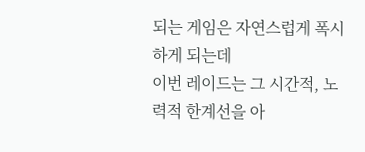되는 게임은 자연스럽게 폭시하게 되는데
이번 레이드는 그 시간적, 노력적 한계선을 아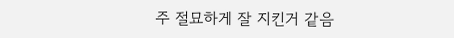주 절묘하게 잘 지킨거 같음